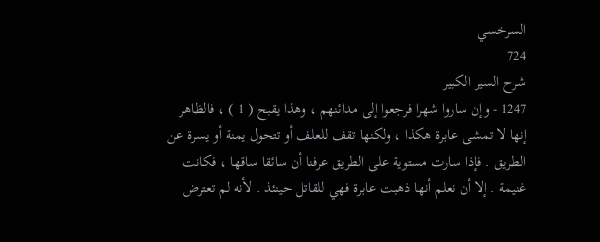السرخسي
724
شرح السير الكبير
1247 - وإن ساروا شهرا فرجعوا إلى مدائنهم ، وهذا يقبح ( 1 ) ، فالظاهر إنها لا تمشى عابرة هكذا ، ولكنها تقف للعلف أو تتحول يمنة أو يسرة عن الطريق . فإذا سارت مستوية على الطريق عرفنا أن سائقا ساقها ، فكانت غنيمة . إلا أن نعلم أنها ذهبت عابرة فهي للقاتل حينئذ . لأنه لم تعترض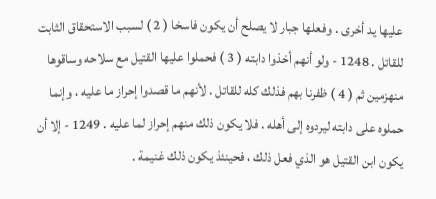عليها يد أخرى . وفعلها جبار لا يصلح أن يكون فاسخا ( 2 ) لسبب الاستحقاق الثابت للقاتل . 1248 - ولو أنهم أخذوا دابته ( 3 ) فحملوا عليها القتيل مع سلاحه وساقوها منهزمين ثم ( 4 ) ظفرنا بهم فذلك كله للقاتل . لأنهم ما قصدوا إحراز ما عليه ، وإنما حملوه على دابته ليردوه إلى أهله . فلا يكون ذلك منهم إحراز لما عليه . 1249 - إلا أن يكون ابن القتيل هو الذي فعل ذلك ، فحينئذ يكون ذلك غنيمة .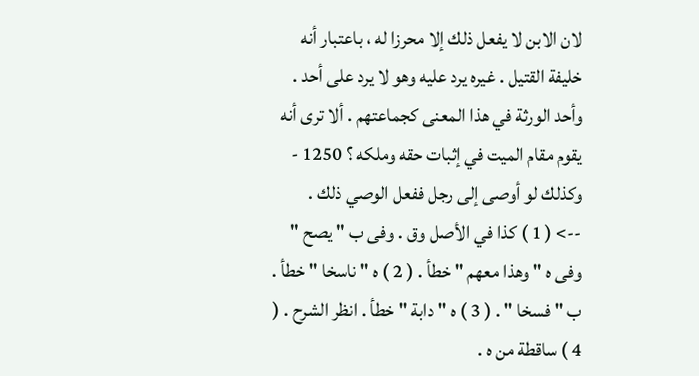لان الابن لا يفعل ذلك إلا محرزا له ، باعتبار أنه خليفة القتيل . غيره يرد عليه وهو لا يرد على أحد . وأحد الورثة في هذا المعنى كجماعتهم . ألا ترى أنه يقوم مقام الميت في إثبات حقه وملكه ؟ 1250 - وكذلك لو أوصى إلى رجل ففعل الوصي ذلك .
--> ( 1 ) كذا في الأصل وق . وفى ب " يصح " وفى ه " وهذا معهم " خطأ . ( 2 ) ه " ناسخا " خطأ . ب " فسخا " . ( 3 ) ه " دابة " خطأ . انظر الشرح . ( 4 ) ساقطة من ه .